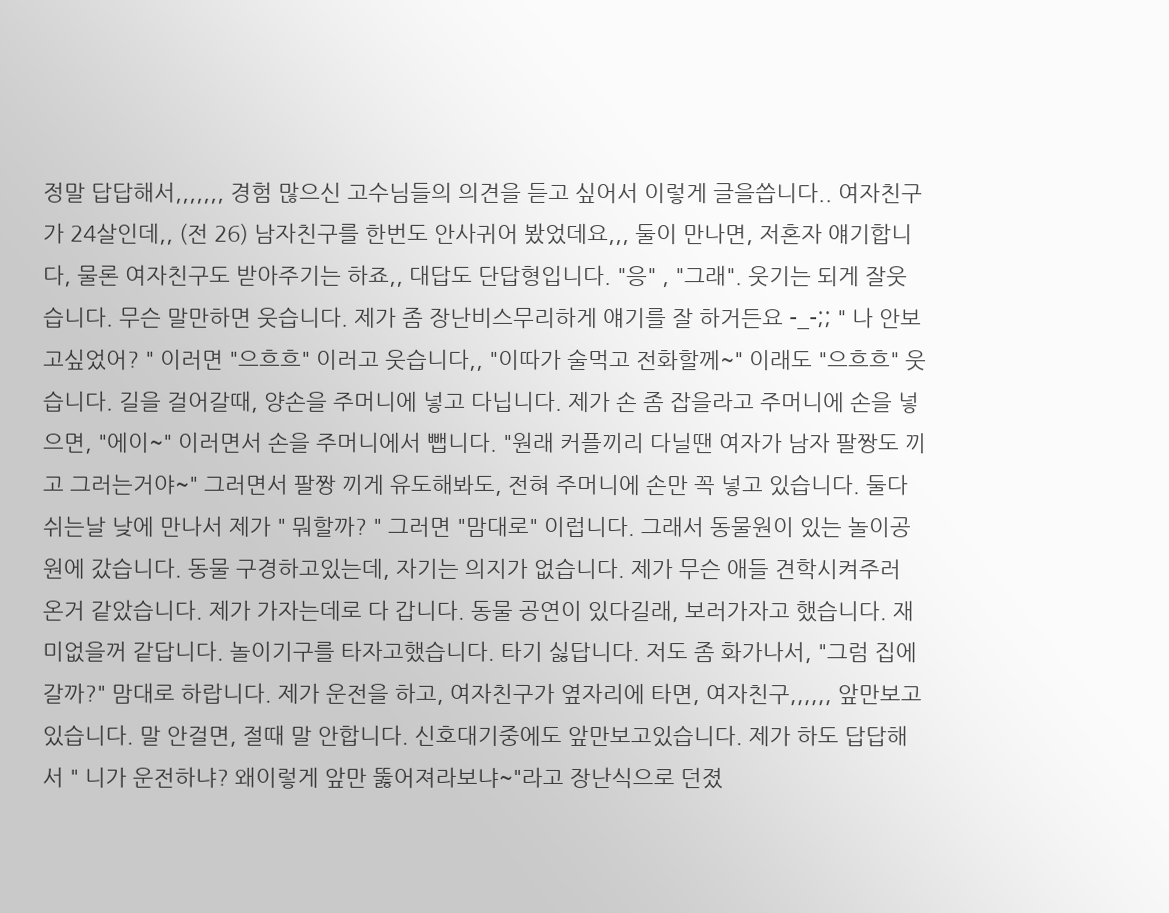정말 답답해서,,,,,,, 경험 많으신 고수님들의 의견을 듣고 싶어서 이렇게 글을씁니다.. 여자친구가 24살인데,, (전 26) 남자친구를 한번도 안사귀어 봤었데요,,, 둘이 만나면, 저혼자 얘기합니다, 물론 여자친구도 받아주기는 하죠,, 대답도 단답형입니다. "응" , "그래". 웃기는 되게 잘웃습니다. 무슨 말만하면 웃습니다. 제가 좀 장난비스무리하게 얘기를 잘 하거든요 -_-;; " 나 안보고싶었어? " 이러면 "으흐흐" 이러고 웃습니다,, "이따가 술먹고 전화할께~" 이래도 "으흐흐" 웃습니다. 길을 걸어갈때, 양손을 주머니에 넣고 다닙니다. 제가 손 좀 잡을라고 주머니에 손을 넣으면, "에이~" 이러면서 손을 주머니에서 뺍니다. "원래 커플끼리 다닐땐 여자가 남자 팔짱도 끼고 그러는거야~" 그러면서 팔짱 끼게 유도해봐도, 전혀 주머니에 손만 꼭 넣고 있습니다. 둘다 쉬는날 낮에 만나서 제가 " 뭐할까? " 그러면 "맘대로" 이럽니다. 그래서 동물원이 있는 놀이공원에 갔습니다. 동물 구경하고있는데, 자기는 의지가 없습니다. 제가 무슨 애들 견학시켜주러 온거 같았습니다. 제가 가자는데로 다 갑니다. 동물 공연이 있다길래, 보러가자고 했습니다. 재미없을꺼 같답니다. 놀이기구를 타자고했습니다. 타기 싫답니다. 저도 좀 화가나서, "그럼 집에갈까?" 맘대로 하랍니다. 제가 운전을 하고, 여자친구가 옆자리에 타면, 여자친구,,,,,, 앞만보고 있습니다. 말 안걸면, 절때 말 안합니다. 신호대기중에도 앞만보고있습니다. 제가 하도 답답해서 " 니가 운전하냐? 왜이렇게 앞만 뚫어져라보냐~"라고 장난식으로 던졌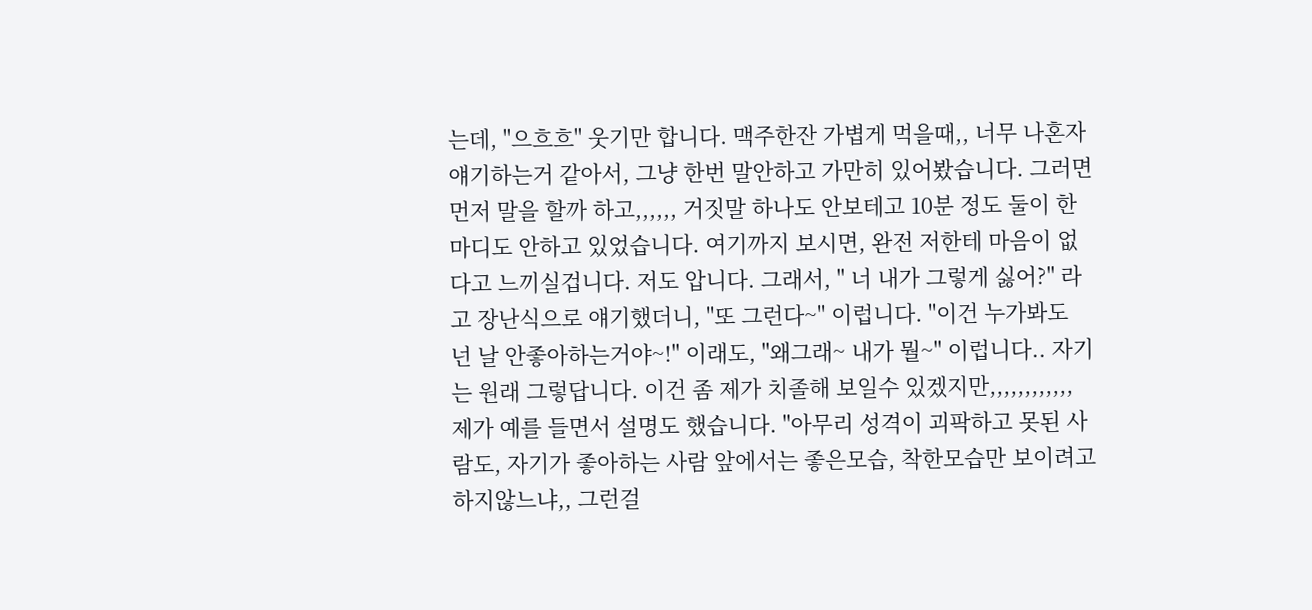는데, "으흐흐" 웃기만 합니다. 맥주한잔 가볍게 먹을때,, 너무 나혼자 얘기하는거 같아서, 그냥 한번 말안하고 가만히 있어봤습니다. 그러면 먼저 말을 할까 하고,,,,,, 거짓말 하나도 안보테고 10분 정도 둘이 한마디도 안하고 있었습니다. 여기까지 보시면, 완전 저한테 마음이 없다고 느끼실겁니다. 저도 압니다. 그래서, " 너 내가 그렇게 싫어?" 라고 장난식으로 얘기했더니, "또 그런다~" 이럽니다. "이건 누가봐도 넌 날 안좋아하는거야~!" 이래도, "왜그래~ 내가 뭘~" 이럽니다.. 자기는 원래 그렇답니다. 이건 좀 제가 치졸해 보일수 있겠지만,,,,,,,,,,,, 제가 예를 들면서 설명도 했습니다. "아무리 성격이 괴팍하고 못된 사람도, 자기가 좋아하는 사람 앞에서는 좋은모습, 착한모습만 보이려고 하지않느냐,, 그런걸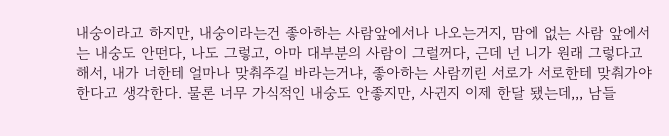내숭이라고 하지만, 내숭이라는건 좋아하는 사람앞에서나 나오는거지, 맘에 없는 사람 앞에서는 내숭도 안떤다, 나도 그렇고, 아마 대부분의 사람이 그럴꺼다, 근데 넌 니가 원래 그렇다고해서, 내가 너한테 얼마나 맞춰주길 바라는거냐, 좋아하는 사람끼린 서로가 서로한테 맞춰가야 한다고 생각한다. 물론 너무 가식적인 내숭도 안좋지만, 사귄지 이제 한달 됐는데,,, 남들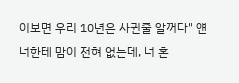이보면 우리 10년은 사귄줄 알꺼다" 얜 너한테 맘이 전혀 없는데, 너 혼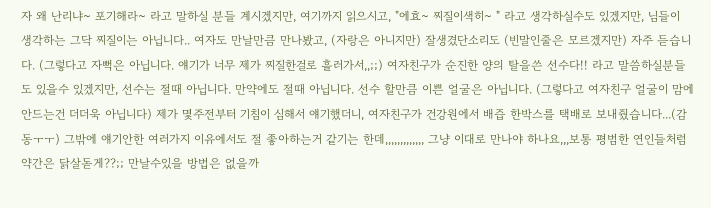자 왜 난리냐~ 포기해라~ 라고 말하실 분들 계시겠지만, 여기까지 읽으시고, "에효~ 찌질이색히~ " 라고 생각하실수도 있겠지만, 님들이 생각하는 그닥 찌질이는 아닙니다.. 여자도 만날만큼 만나봤고, (자랑은 아니지만) 잘생겼단소리도 (빈말인줄은 모르겠지만) 자주 듣습니다. (그렇다고 자뻑은 아닙니다. 얘기가 너무 제가 찌질한걸로 흘러가서,,;;) 여자친구가 순진한 양의 탈을쓴 선수다!! 라고 말씀하실분들도 있을수 있겠지만, 선수는 절때 아닙니다. 만약에도 절때 아닙니다. 선수 할만큼 이쁜 얼굴은 아닙니다. (그렇다고 여자친구 얼굴이 맘에 안드는건 더더욱 아닙니다) 제가 몇주전부터 기침이 심해서 얘기했더니, 여자친구가 건강원에서 배즙 한박스를 택배로 보내줬습니다...(감동ㅜㅜ) 그밖에 얘기안한 여러가지 이유에서도 절 좋아하는거 같기는 한데,,,,,,,,,,,,, 그냥 이대로 만나야 하나요,,,보통 평범한 연인들처럼 약간은 닭살돋게??;; 만날수있을 방법은 없을까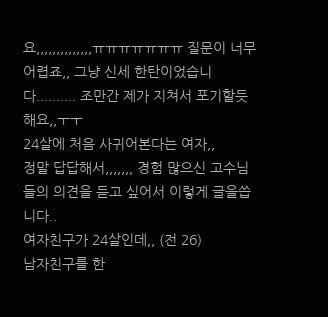요,,,,,,,,,,,,,,ㅠㅠㅠㅠㅠㅠㅠ 질문이 너무 어렵죠,, 그냥 신세 한탄이었습니다.......... 조만간 제가 지쳐서 포기할듯 해요,,ㅜㅜ
24살에 처음 사귀어본다는 여자,,
정말 답답해서,,,,,,, 경험 많으신 고수님들의 의견을 듣고 싶어서 이렇게 글을씁니다..
여자친구가 24살인데,, (전 26)
남자친구를 한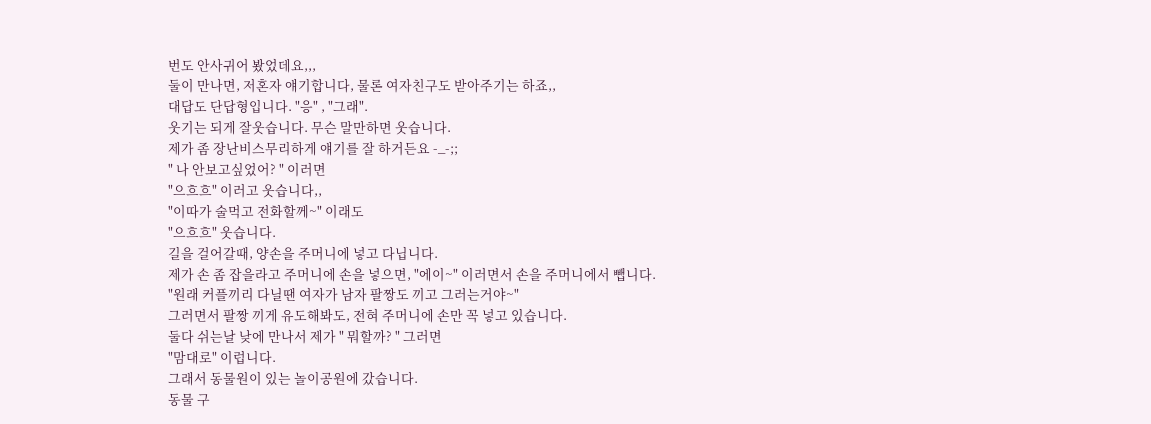번도 안사귀어 봤었데요,,,
둘이 만나면, 저혼자 얘기합니다, 물론 여자친구도 받아주기는 하죠,,
대답도 단답형입니다. "응" , "그래".
웃기는 되게 잘웃습니다. 무슨 말만하면 웃습니다.
제가 좀 장난비스무리하게 얘기를 잘 하거든요 -_-;;
" 나 안보고싶었어? " 이러면
"으흐흐" 이러고 웃습니다,,
"이따가 술먹고 전화할께~" 이래도
"으흐흐" 웃습니다.
길을 걸어갈때, 양손을 주머니에 넣고 다닙니다.
제가 손 좀 잡을라고 주머니에 손을 넣으면, "에이~" 이러면서 손을 주머니에서 뺍니다.
"원래 커플끼리 다닐땐 여자가 남자 팔짱도 끼고 그러는거야~"
그러면서 팔짱 끼게 유도해봐도, 전혀 주머니에 손만 꼭 넣고 있습니다.
둘다 쉬는날 낮에 만나서 제가 " 뭐할까? " 그러면
"맘대로" 이럽니다.
그래서 동물원이 있는 놀이공원에 갔습니다.
동물 구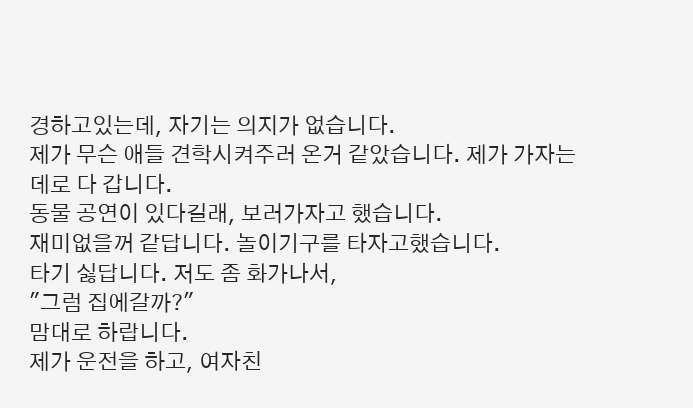경하고있는데, 자기는 의지가 없습니다.
제가 무슨 애들 견학시켜주러 온거 같았습니다. 제가 가자는데로 다 갑니다.
동물 공연이 있다길래, 보러가자고 했습니다.
재미없을꺼 같답니다. 놀이기구를 타자고했습니다.
타기 싫답니다. 저도 좀 화가나서,
"그럼 집에갈까?"
맘대로 하랍니다.
제가 운전을 하고, 여자친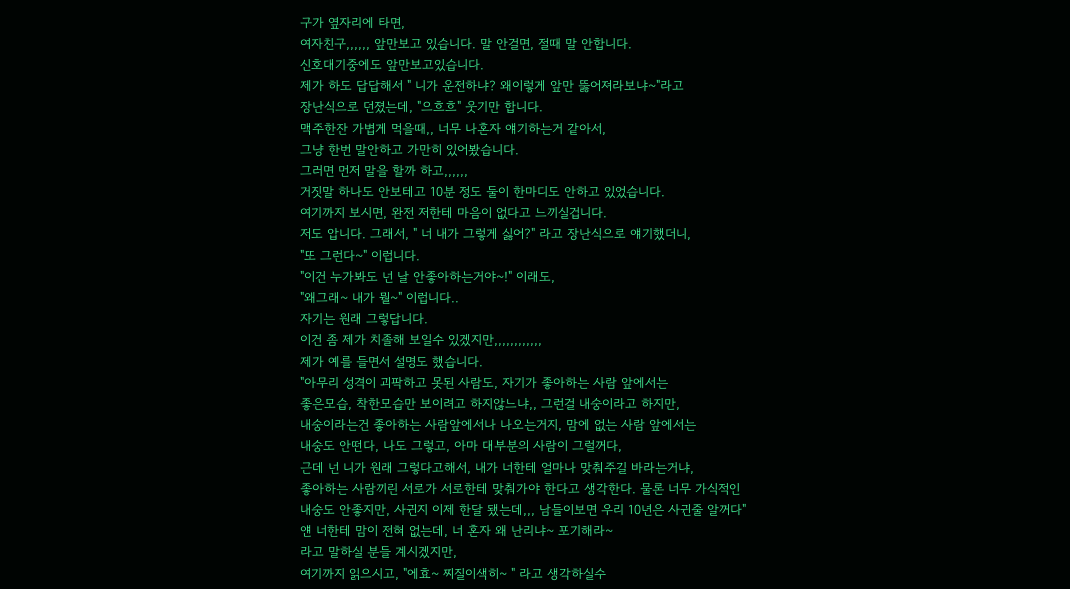구가 옆자리에 타면,
여자친구,,,,,, 앞만보고 있습니다. 말 안걸면, 절때 말 안합니다.
신호대기중에도 앞만보고있습니다.
제가 하도 답답해서 " 니가 운전하냐? 왜이렇게 앞만 뚫어져라보냐~"라고
장난식으로 던졌는데, "으흐흐" 웃기만 합니다.
맥주한잔 가볍게 먹을때,, 너무 나혼자 얘기하는거 같아서,
그냥 한번 말안하고 가만히 있어봤습니다.
그러면 먼저 말을 할까 하고,,,,,,
거짓말 하나도 안보테고 10분 정도 둘이 한마디도 안하고 있었습니다.
여기까지 보시면, 완전 저한테 마음이 없다고 느끼실겁니다.
저도 압니다. 그래서, " 너 내가 그렇게 싫어?" 라고 장난식으로 얘기했더니,
"또 그런다~" 이럽니다.
"이건 누가봐도 넌 날 안좋아하는거야~!" 이래도,
"왜그래~ 내가 뭘~" 이럽니다..
자기는 원래 그렇답니다.
이건 좀 제가 치졸해 보일수 있겠지만,,,,,,,,,,,,
제가 예를 들면서 설명도 했습니다.
"아무리 성격이 괴팍하고 못된 사람도, 자기가 좋아하는 사람 앞에서는
좋은모습, 착한모습만 보이려고 하지않느냐,, 그런걸 내숭이라고 하지만,
내숭이라는건 좋아하는 사람앞에서나 나오는거지, 맘에 없는 사람 앞에서는
내숭도 안떤다, 나도 그렇고, 아마 대부분의 사람이 그럴꺼다,
근데 넌 니가 원래 그렇다고해서, 내가 너한테 얼마나 맞춰주길 바라는거냐,
좋아하는 사람끼린 서로가 서로한테 맞춰가야 한다고 생각한다. 물론 너무 가식적인
내숭도 안좋지만, 사귄지 이제 한달 됐는데,,, 남들이보면 우리 10년은 사귄줄 알꺼다"
얜 너한테 맘이 전혀 없는데, 너 혼자 왜 난리냐~ 포기해라~
라고 말하실 분들 계시겠지만,
여기까지 읽으시고, "에효~ 찌질이색히~ " 라고 생각하실수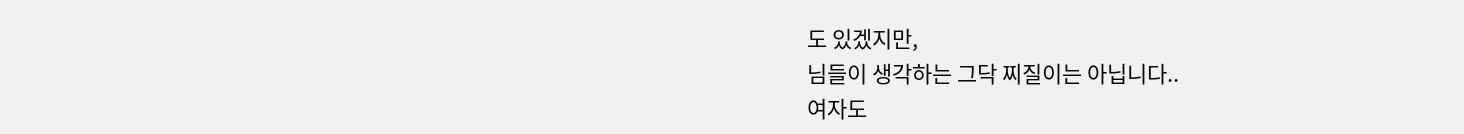도 있겠지만,
님들이 생각하는 그닥 찌질이는 아닙니다..
여자도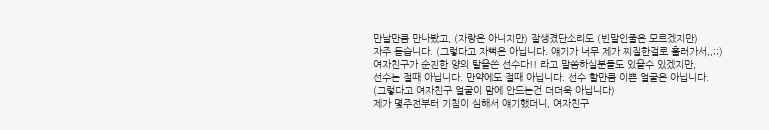만날만큼 만나봤고, (자랑은 아니지만) 잘생겼단소리도 (빈말인줄은 모르겠지만)
자주 듣습니다. (그렇다고 자뻑은 아닙니다. 얘기가 너무 제가 찌질한걸로 흘러가서,,;;)
여자친구가 순진한 양의 탈을쓴 선수다!! 라고 말씀하실분들도 있을수 있겠지만,
선수는 절때 아닙니다. 만약에도 절때 아닙니다. 선수 할만큼 이쁜 얼굴은 아닙니다.
(그렇다고 여자친구 얼굴이 맘에 안드는건 더더욱 아닙니다)
제가 몇주전부터 기침이 심해서 얘기했더니, 여자친구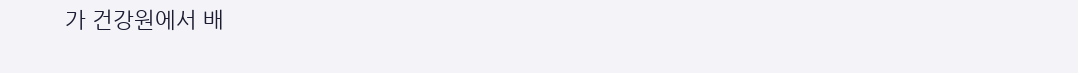가 건강원에서 배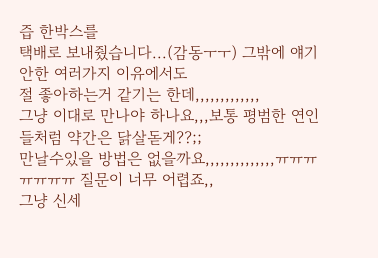즙 한박스를
택배로 보내줬습니다...(감동ㅜㅜ) 그밖에 얘기안한 여러가지 이유에서도
절 좋아하는거 같기는 한데,,,,,,,,,,,,,
그냥 이대로 만나야 하나요,,,보통 평범한 연인들처럼 약간은 닭살돋게??;;
만날수있을 방법은 없을까요,,,,,,,,,,,,,,ㅠㅠㅠㅠㅠㅠㅠ 질문이 너무 어렵죠,,
그냥 신세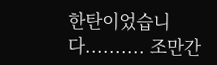한탄이었습니다.......... 조만간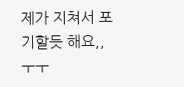제가 지쳐서 포기할듯 해요,,ㅜㅜ